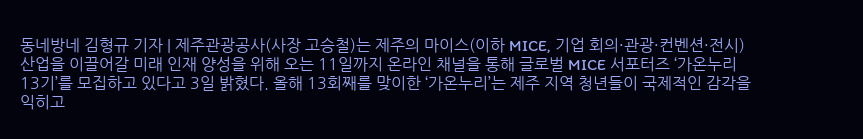동네방네 김형규 기자 | 제주관광공사(사장 고승철)는 제주의 마이스(이하 MICE, 기업 회의·관광·컨벤션·전시) 산업을 이끌어갈 미래 인재 양성을 위해 오는 11일까지 온라인 채널을 통해 글로벌 MICE 서포터즈 ‘가온누리 13기’를 모집하고 있다고 3일 밝혔다. 올해 13회째를 맞이한 ‘가온누리’는 제주 지역 청년들이 국제적인 감각을 익히고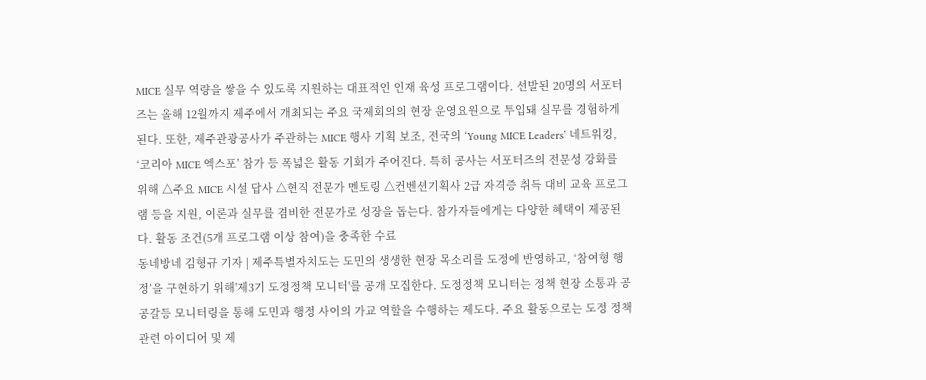MICE 실무 역량을 쌓을 수 있도록 지원하는 대표적인 인재 육성 프로그램이다. 선발된 20명의 서포터즈는 올해 12월까지 제주에서 개최되는 주요 국제회의의 현장 운영요원으로 투입돼 실무를 경험하게 된다. 또한, 제주관광공사가 주관하는 MICE 행사 기획 보조, 전국의 ‘Young MICE Leaders’ 네트워킹, ‘코리아 MICE 엑스포’ 참가 등 폭넓은 활동 기회가 주어진다. 특히 공사는 서포터즈의 전문성 강화를 위해 △주요 MICE 시설 답사 △현직 전문가 멘토링 △컨벤션기획사 2급 자격증 취득 대비 교육 프로그램 등을 지원, 이론과 실무를 겸비한 전문가로 성장을 돕는다. 참가자들에게는 다양한 혜택이 제공된다. 활동 조건(5개 프로그램 이상 참여)을 충족한 수료
동네방네 김형규 기자 | 제주특별자치도는 도민의 생생한 현장 목소리를 도정에 반영하고, ‘참여형 행정’을 구현하기 위해'제3기 도정정책 모니터'를 공개 모집한다. 도정정책 모니터는 정책 현장 소통과 공공갈등 모니터링을 통해 도민과 행정 사이의 가교 역할을 수행하는 제도다. 주요 활동으로는 도정 정책 관련 아이디어 및 제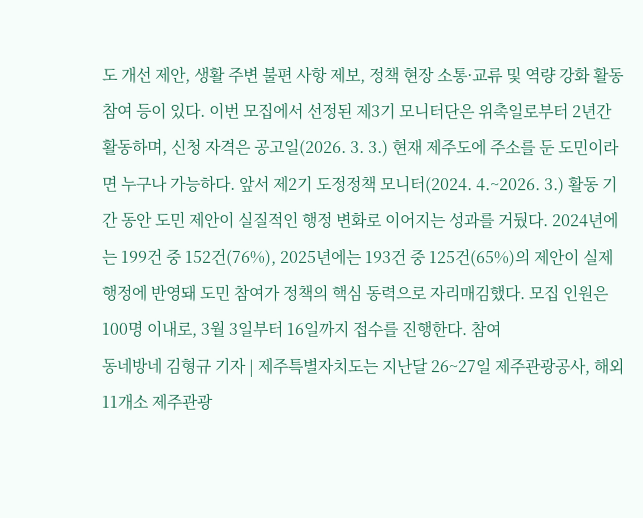도 개선 제안, 생활 주변 불편 사항 제보, 정책 현장 소통·교류 및 역량 강화 활동 참여 등이 있다. 이번 모집에서 선정된 제3기 모니터단은 위촉일로부터 2년간 활동하며, 신청 자격은 공고일(2026. 3. 3.) 현재 제주도에 주소를 둔 도민이라면 누구나 가능하다. 앞서 제2기 도정정책 모니터(2024. 4.~2026. 3.) 활동 기간 동안 도민 제안이 실질적인 행정 변화로 이어지는 성과를 거뒀다. 2024년에는 199건 중 152건(76%), 2025년에는 193건 중 125건(65%)의 제안이 실제 행정에 반영돼 도민 참여가 정책의 핵심 동력으로 자리매김했다. 모집 인원은 100명 이내로, 3월 3일부터 16일까지 접수를 진행한다. 참여
동네방네 김형규 기자 | 제주특별자치도는 지난달 26~27일 제주관광공사, 해외 11개소 제주관광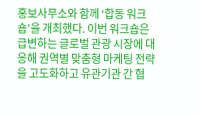홍보사무소와 함께 ‘합동 워크숍’을 개최했다. 이번 워크숍은 급변하는 글로벌 관광 시장에 대응해 권역별 맞춤형 마케팅 전략을 고도화하고 유관기관 간 협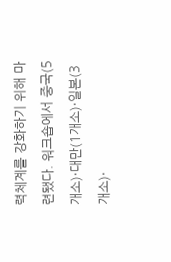력체계를 강화하기 위해 마련됐다. 워크숍에서 중국(5개소)·대만(1개소)·일본(3개소)·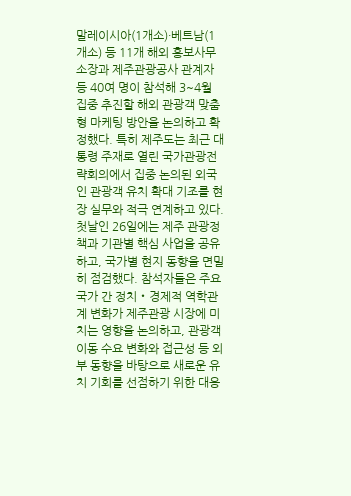말레이시아(1개소)·베트남(1개소) 등 11개 해외 홍보사무소장과 제주관광공사 관계자 등 40여 명이 참석해 3~4월 집중 추진할 해외 관광객 맞춤형 마케팅 방안을 논의하고 확정했다. 특히 제주도는 최근 대통령 주재로 열린 국가관광전략회의에서 집중 논의된 외국인 관광객 유치 확대 기조를 현장 실무와 적극 연계하고 있다. 첫날인 26일에는 제주 관광정책과 기관별 핵심 사업을 공유하고, 국가별 현지 동향을 면밀히 점검했다. 참석자들은 주요 국가 간 정치‧경제적 역학관계 변화가 제주관광 시장에 미치는 영향을 논의하고, 관광객 이동 수요 변화와 접근성 등 외부 동향을 바탕으로 새로운 유치 기회를 선점하기 위한 대응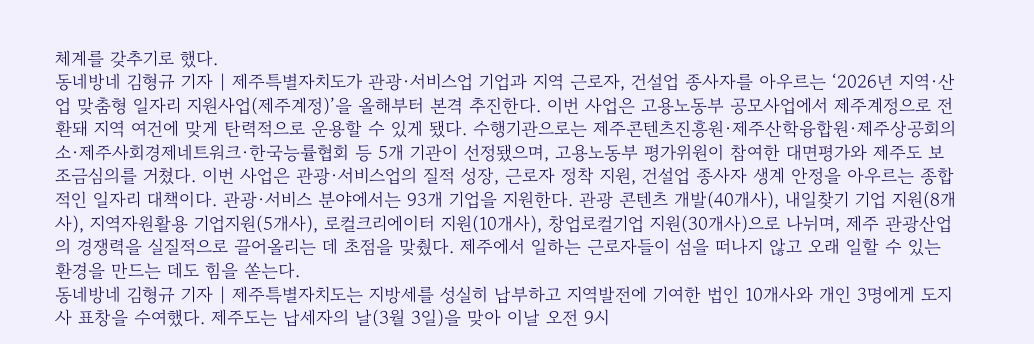체계를 갖추기로 했다.
동네방네 김형규 기자 | 제주특별자치도가 관광·서비스업 기업과 지역 근로자, 건설업 종사자를 아우르는 ‘2026년 지역·산업 맞춤형 일자리 지원사업(제주계정)’을 올해부터 본격 추진한다. 이번 사업은 고용노동부 공모사업에서 제주계정으로 전환돼 지역 여건에 맞게 탄력적으로 운용할 수 있게 됐다. 수행기관으로는 제주콘텐츠진흥원·제주산학융합원·제주상공회의소·제주사회경제네트워크·한국능률협회 등 5개 기관이 선정됐으며, 고용노동부 평가위원이 참여한 대면평가와 제주도 보조금심의를 거쳤다. 이번 사업은 관광·서비스업의 질적 성장, 근로자 정착 지원, 건설업 종사자 생계 안정을 아우르는 종합적인 일자리 대책이다. 관광·서비스 분야에서는 93개 기업을 지원한다. 관광 콘텐츠 개발(40개사), 내일찾기 기업 지원(8개사), 지역자원활용 기업지원(5개사), 로컬크리에이터 지원(10개사), 창업로컬기업 지원(30개사)으로 나뉘며, 제주 관광산업의 경쟁력을 실질적으로 끌어올리는 데 초점을 맞췄다. 제주에서 일하는 근로자들이 섬을 떠나지 않고 오래 일할 수 있는 환경을 만드는 데도 힘을 쏟는다.
동네방네 김형규 기자 | 제주특별자치도는 지방세를 성실히 납부하고 지역발전에 기여한 법인 10개사와 개인 3명에게 도지사 표창을 수여했다. 제주도는 납세자의 날(3월 3일)을 맞아 이날 오전 9시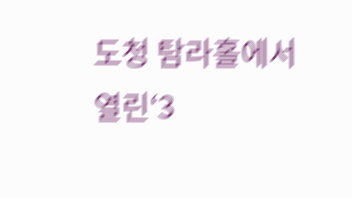도청 탐라홀에서 열린‘3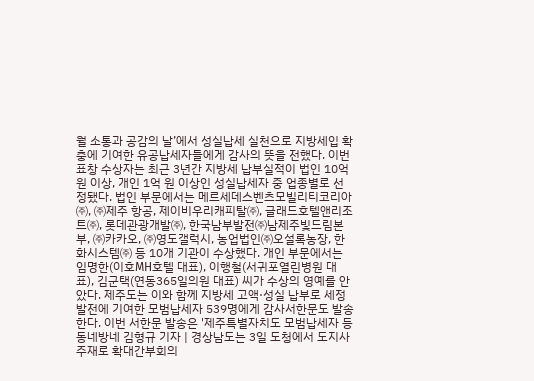월 소통과 공감의 날’에서 성실납세 실천으로 지방세입 확충에 기여한 유공납세자들에게 감사의 뜻을 전했다. 이번 표창 수상자는 최근 3년간 지방세 납부실적이 법인 10억 원 이상, 개인 1억 원 이상인 성실납세자 중 업종별로 선정됐다. 법인 부문에서는 메르세데스벤츠모빌리티코리아㈜, ㈜제주 항공, 제이비우리캐피탈㈜, 글래드호텔앤리조트㈜, 롯데관광개발㈜, 한국남부발전㈜남제주빛드림본부, ㈜카카오, ㈜영도갤럭시, 농업법인㈜오설록농장, 한화시스템㈜ 등 10개 기관이 수상했다. 개인 부문에서는 임명한(이호MH호텔 대표), 이행철(서귀포열린병원 대표), 김군택(연동365일의원 대표) 씨가 수상의 영예를 안았다. 제주도는 이와 함께 지방세 고액·성실 납부로 세정발전에 기여한 모범납세자 539명에게 감사서한문도 발송한다. 이번 서한문 발송은 '제주특별자치도 모범납세자 등
동네방네 김형규 기자 | 경상남도는 3일 도청에서 도지사 주재로 확대간부회의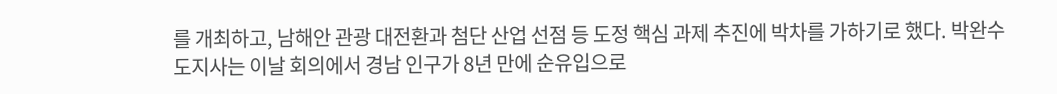를 개최하고, 남해안 관광 대전환과 첨단 산업 선점 등 도정 핵심 과제 추진에 박차를 가하기로 했다. 박완수 도지사는 이날 회의에서 경남 인구가 8년 만에 순유입으로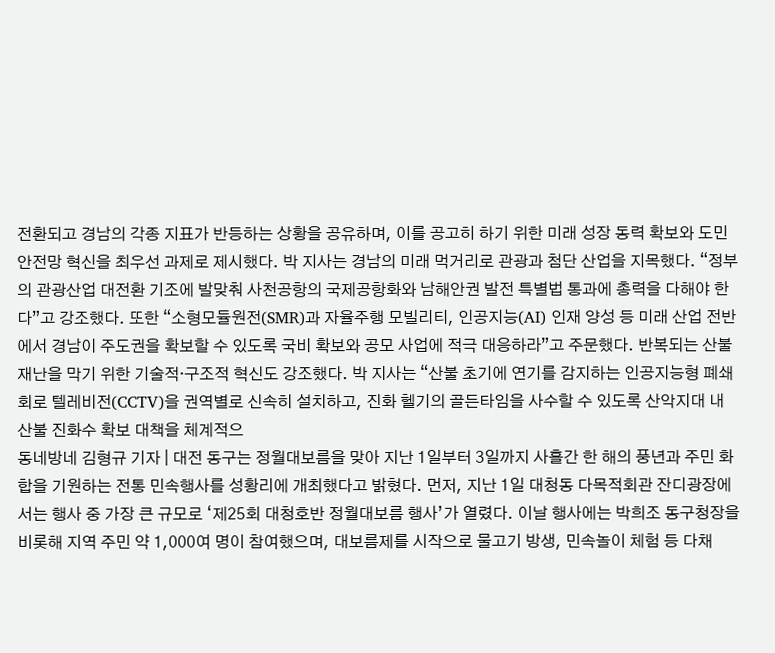전환되고 경남의 각종 지표가 반등하는 상황을 공유하며, 이를 공고히 하기 위한 미래 성장 동력 확보와 도민 안전망 혁신을 최우선 과제로 제시했다. 박 지사는 경남의 미래 먹거리로 관광과 첨단 산업을 지목했다. “정부의 관광산업 대전환 기조에 발맞춰 사천공항의 국제공항화와 남해안권 발전 특별법 통과에 총력을 다해야 한다”고 강조했다. 또한 “소형모듈원전(SMR)과 자율주행 모빌리티, 인공지능(AI) 인재 양성 등 미래 산업 전반에서 경남이 주도권을 확보할 수 있도록 국비 확보와 공모 사업에 적극 대응하라”고 주문했다. 반복되는 산불 재난을 막기 위한 기술적·구조적 혁신도 강조했다. 박 지사는 “산불 초기에 연기를 감지하는 인공지능형 폐쇄 회로 텔레비전(CCTV)을 권역별로 신속히 설치하고, 진화 헬기의 골든타임을 사수할 수 있도록 산악지대 내 산불 진화수 확보 대책을 체계적으
동네방네 김형규 기자 | 대전 동구는 정월대보름을 맞아 지난 1일부터 3일까지 사흘간 한 해의 풍년과 주민 화합을 기원하는 전통 민속행사를 성황리에 개최했다고 밝혔다. 먼저, 지난 1일 대청동 다목적회관 잔디광장에서는 행사 중 가장 큰 규모로 ‘제25회 대청호반 정월대보름 행사’가 열렸다. 이날 행사에는 박희조 동구청장을 비롯해 지역 주민 약 1,000여 명이 참여했으며, 대보름제를 시작으로 물고기 방생, 민속놀이 체험 등 다채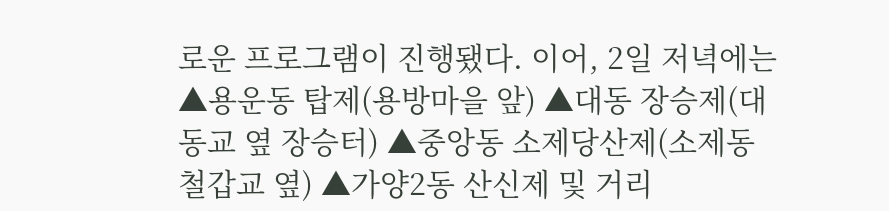로운 프로그램이 진행됐다. 이어, 2일 저녁에는 ▲용운동 탑제(용방마을 앞) ▲대동 장승제(대동교 옆 장승터) ▲중앙동 소제당산제(소제동 철갑교 옆) ▲가양2동 산신제 및 거리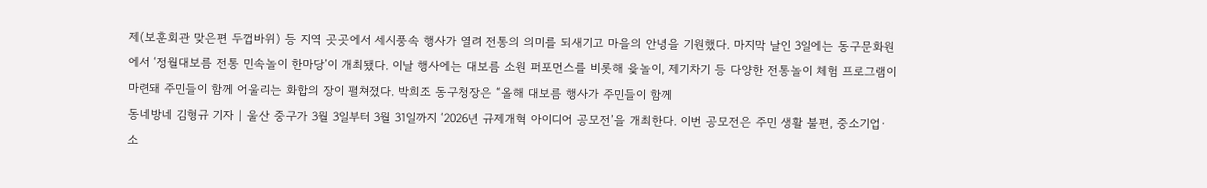제(보훈회관 맞은편 두껍바위) 등 지역 곳곳에서 세시풍속 행사가 열려 전통의 의미를 되새기고 마을의 안녕을 기원했다. 마지막 날인 3일에는 동구문화원에서 ‘정월대보름 전통 민속놀이 한마당’이 개최됐다. 이날 행사에는 대보름 소원 퍼포먼스를 비롯해 윷놀이, 제기차기 등 다양한 전통놀이 체험 프로그램이 마련돼 주민들이 함께 어울리는 화합의 장이 펼쳐졌다. 박희조 동구청장은 “올해 대보름 행사가 주민들이 함께
동네방네 김형규 기자 | 울산 중구가 3월 3일부터 3월 31일까지 ‘2026년 규제개혁 아이디어 공모전’을 개최한다. 이번 공모전은 주민 생활 불편, 중소기업·소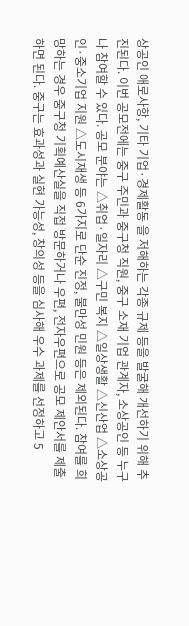상공인 애로사항, 기타 기업·경제활동 을 저해하는 각종 규제 등을 발굴해 개선하기 위해 추진된다. 이번 공모전에는 중구 주민과 중구청 직원, 중구 소재 기업 관계자, 소상공인 등 누구나 참여할 수 있다. 공모 분야는 △취업·일자리 △구민 복지 △일상생활 △신산업 △소상공인·중소기업 지원 △도시재생 등 6가지로 단순 진정, 불만성 민원 등은 제외된다. 참여를 희망하는 경우 중구청 기획예산실을 직접 방문하거나 우편, 전자우편으로 공모 제안서를 제출하면 된다. 중구는 효과성과 실현 가능성, 창의성 등을 심사해 우수 과제를 선정하고 5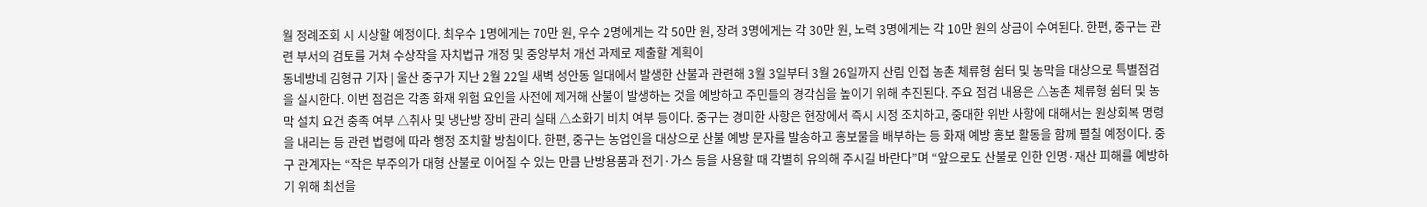월 정례조회 시 시상할 예정이다. 최우수 1명에게는 70만 원, 우수 2명에게는 각 50만 원, 장려 3명에게는 각 30만 원, 노력 3명에게는 각 10만 원의 상금이 수여된다. 한편, 중구는 관련 부서의 검토를 거쳐 수상작을 자치법규 개정 및 중앙부처 개선 과제로 제출할 계획이
동네방네 김형규 기자 | 울산 중구가 지난 2월 22일 새벽 성안동 일대에서 발생한 산불과 관련해 3월 3일부터 3월 26일까지 산림 인접 농촌 체류형 쉼터 및 농막을 대상으로 특별점검을 실시한다. 이번 점검은 각종 화재 위험 요인을 사전에 제거해 산불이 발생하는 것을 예방하고 주민들의 경각심을 높이기 위해 추진된다. 주요 점검 내용은 △농촌 체류형 쉼터 및 농막 설치 요건 충족 여부 △취사 및 냉난방 장비 관리 실태 △소화기 비치 여부 등이다. 중구는 경미한 사항은 현장에서 즉시 시정 조치하고, 중대한 위반 사항에 대해서는 원상회복 명령을 내리는 등 관련 법령에 따라 행정 조치할 방침이다. 한편, 중구는 농업인을 대상으로 산불 예방 문자를 발송하고 홍보물을 배부하는 등 화재 예방 홍보 활동을 함께 펼칠 예정이다. 중구 관계자는 “작은 부주의가 대형 산불로 이어질 수 있는 만큼 난방용품과 전기·가스 등을 사용할 때 각별히 유의해 주시길 바란다”며 “앞으로도 산불로 인한 인명·재산 피해를 예방하기 위해 최선을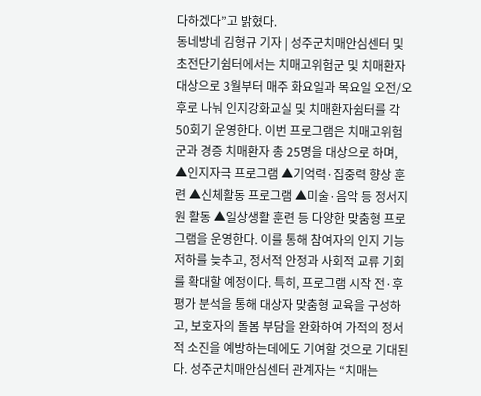다하겠다”고 밝혔다.
동네방네 김형규 기자 | 성주군치매안심센터 및 초전단기쉼터에서는 치매고위험군 및 치매환자 대상으로 3월부터 매주 화요일과 목요일 오전/오후로 나눠 인지강화교실 및 치매환자쉼터를 각 50회기 운영한다. 이번 프로그램은 치매고위험군과 경증 치매환자 총 25명을 대상으로 하며, ▲인지자극 프로그램 ▲기억력·집중력 향상 훈련 ▲신체활동 프로그램 ▲미술·음악 등 정서지원 활동 ▲일상생활 훈련 등 다양한 맞춤형 프로그램을 운영한다. 이를 통해 참여자의 인지 기능 저하를 늦추고, 정서적 안정과 사회적 교류 기회를 확대할 예정이다. 특히, 프로그램 시작 전·후 평가 분석을 통해 대상자 맞춤형 교육을 구성하고, 보호자의 돌봄 부담을 완화하여 가적의 정서적 소진을 예방하는데에도 기여할 것으로 기대된다. 성주군치매안심센터 관계자는 “치매는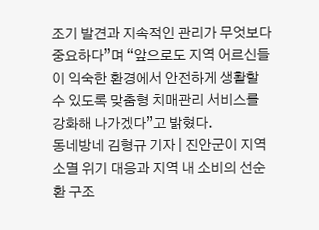조기 발견과 지속적인 관리가 무엇보다 중요하다”며 “앞으로도 지역 어르신들이 익숙한 환경에서 안전하게 생활할 수 있도록 맞춤형 치매관리 서비스를 강화해 나가겠다”고 밝혔다.
동네방네 김형규 기자 | 진안군이 지역소멸 위기 대응과 지역 내 소비의 선순환 구조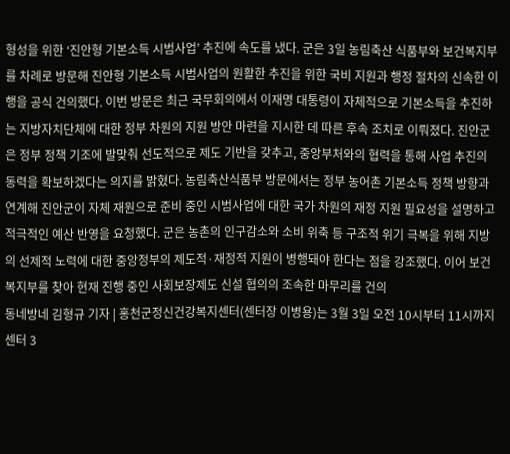형성을 위한 ‘진안형 기본소득 시범사업’ 추진에 속도를 냈다. 군은 3일 농림축산 식품부와 보건복지부를 차례로 방문해 진안형 기본소득 시범사업의 원활한 추진을 위한 국비 지원과 행정 절차의 신속한 이행을 공식 건의했다. 이번 방문은 최근 국무회의에서 이재명 대통령이 자체적으로 기본소득을 추진하는 지방자치단체에 대한 정부 차원의 지원 방안 마련을 지시한 데 따른 후속 조치로 이뤄졌다. 진안군은 정부 정책 기조에 발맞춰 선도적으로 제도 기반을 갖추고, 중앙부처와의 협력을 통해 사업 추진의 동력을 확보하겠다는 의지를 밝혔다. 농림축산식품부 방문에서는 정부 농어촌 기본소득 정책 방향과 연계해 진안군이 자체 재원으로 준비 중인 시범사업에 대한 국가 차원의 재정 지원 필요성을 설명하고 적극적인 예산 반영을 요청했다. 군은 농촌의 인구감소와 소비 위축 등 구조적 위기 극복을 위해 지방의 선제적 노력에 대한 중앙정부의 제도적·재정적 지원이 병행돼야 한다는 점을 강조했다. 이어 보건복지부를 찾아 현재 진행 중인 사회보장제도 신설 협의의 조속한 마무리를 건의
동네방네 김형규 기자 | 홍천군정신건강복지센터(센터장 이병용)는 3월 3일 오전 10시부터 11시까지 센터 3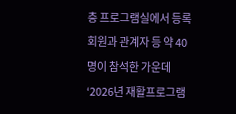층 프로그램실에서 등록 회원과 관계자 등 약 40명이 참석한 가운데 ‘2026년 재활프로그램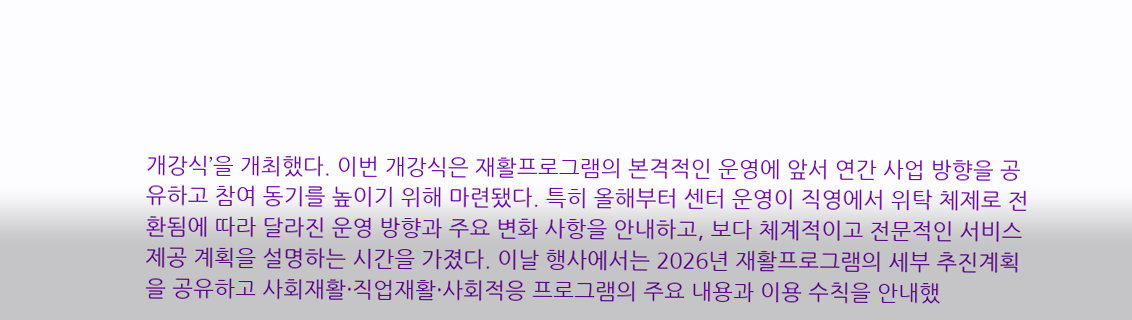개강식’을 개최했다. 이번 개강식은 재활프로그램의 본격적인 운영에 앞서 연간 사업 방향을 공유하고 참여 동기를 높이기 위해 마련됐다. 특히 올해부터 센터 운영이 직영에서 위탁 체제로 전환됨에 따라 달라진 운영 방향과 주요 변화 사항을 안내하고, 보다 체계적이고 전문적인 서비스 제공 계획을 설명하는 시간을 가졌다. 이날 행사에서는 2026년 재활프로그램의 세부 추진계획을 공유하고 사회재활·직업재활·사회적응 프로그램의 주요 내용과 이용 수칙을 안내했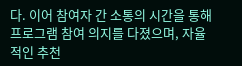다. 이어 참여자 간 소통의 시간을 통해 프로그램 참여 의지를 다졌으며, 자율적인 추천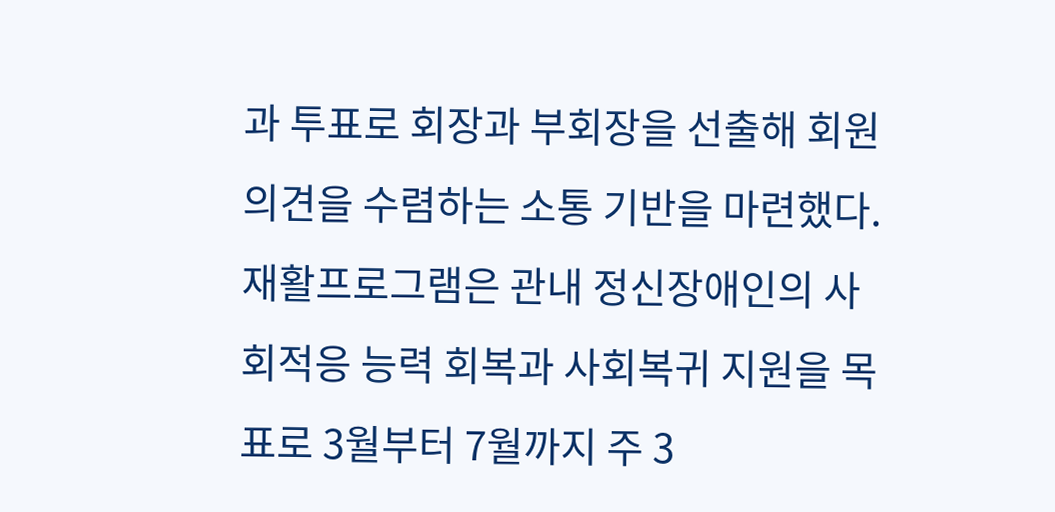과 투표로 회장과 부회장을 선출해 회원 의견을 수렴하는 소통 기반을 마련했다. 재활프로그램은 관내 정신장애인의 사회적응 능력 회복과 사회복귀 지원을 목표로 3월부터 7월까지 주 3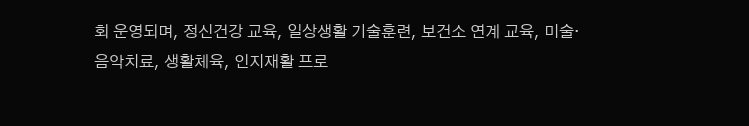회 운영되며, 정신건강 교육, 일상생활 기술훈련, 보건소 연계 교육, 미술·음악치료, 생활체육, 인지재활 프로